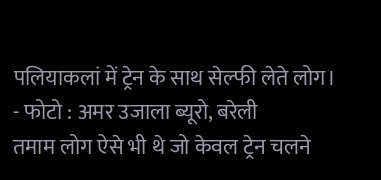पलियाकलां में ट्रेन के साथ सेल्फी लेते लोग।
- फोटो : अमर उजाला ब्यूरो, बरेली
तमाम लोग ऐसे भी थे जो केवल ट्रेन चलने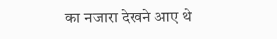का नजारा देखने आए थे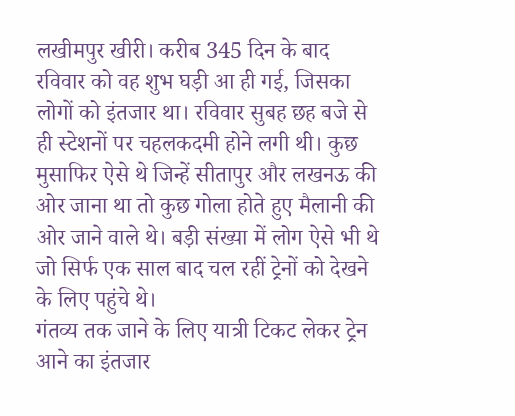लखीमपुर खीरी। करीब 345 दिन के बाद रविवार को वह शुभ घड़ी आ ही गई, जिसका लोगों को इंतजार था। रविवार सुबह छह बजे से ही स्टेशनों पर चहलकदमी होने लगी थी। कुछ मुसाफिर ऐसे थे जिन्हें सीतापुर और लखनऊ की ओर जाना था तो कुछ गोला होते हुए मैलानी की ओर जाने वाले थे। बड़ी संख्या में लोग ऐसे भी थे जो सिर्फ एक साल बाद चल रहीं ट्रेनों को देखने के लिए पहुंचे थे।
गंतव्य तक जाने के लिए यात्री टिकट लेकर ट्रेन आने का इंतजार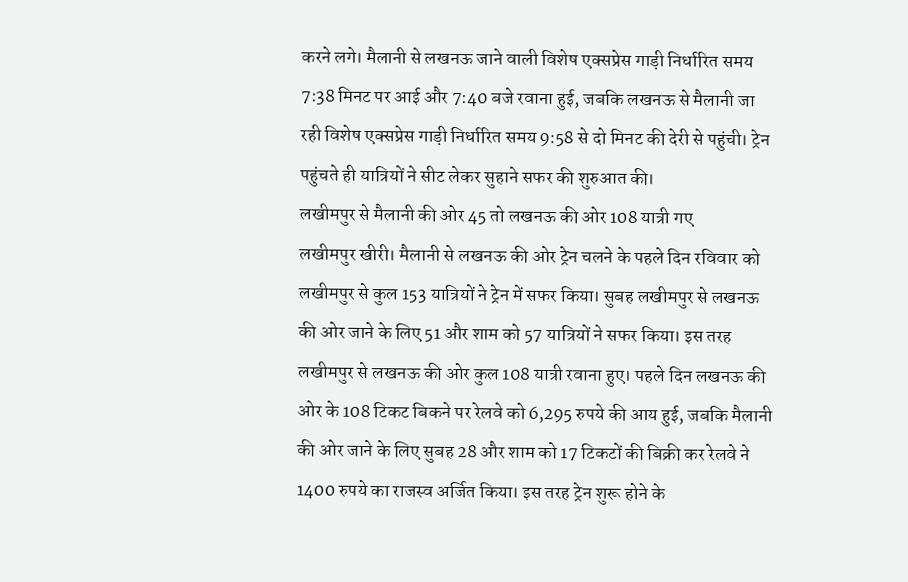करने लगे। मैलानी से लखनऊ जाने वाली विशेष एक्सप्रेस गाड़ी निर्धारित समय 7:38 मिनट पर आई और 7:40 बजे रवाना हुई, जबकि लखनऊ से मैलानी जा रही विशेष एक्सप्रेस गाड़ी निर्धारित समय 9:58 से दो मिनट की देरी से पहुंची। ट्रेन पहुंचते ही यात्रियों ने सीट लेकर सुहाने सफर की शुरुआत की।
लखीमपुर से मैलानी की ओर 45 तो लखनऊ की ओर 108 यात्री गए
लखीमपुर खीरी। मैलानी से लखनऊ की ओर ट्रेन चलने के पहले दिन रविवार को लखीमपुर से कुल 153 यात्रियों ने ट्रेन में सफर किया। सुबह लखीमपुर से लखनऊ की ओर जाने के लिए 51 और शाम को 57 यात्रियों ने सफर किया। इस तरह लखीमपुर से लखनऊ की ओर कुल 108 यात्री रवाना हुए। पहले दिन लखनऊ की ओर के 108 टिकट बिकने पर रेलवे को 6,295 रुपये की आय हुई, जबकि मैलानी की ओर जाने के लिए सुबह 28 और शाम को 17 टिकटों की बिक्री कर रेलवे ने 1400 रुपये का राजस्व अर्जित किया। इस तरह ट्रेन शुरू होने के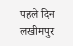पहले दिन लखीमपुर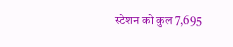स्टेशन को कुल 7,695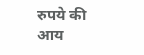रुपये की आय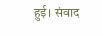हुई। संवाद